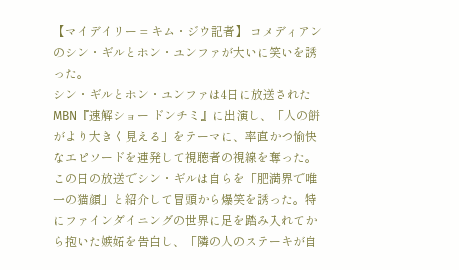【マイデイリー = キム・ジウ記者】 コメディアンのシン・ギルとホン・ユンファが大いに笑いを誘った。
シン・ギルとホン・ユンファは4日に放送されたMBN『速解ショー ドンチミ』に出演し、「人の餅がより大きく見える」をテーマに、率直かつ愉快なエピソードを連発して視聴者の視線を奪った。
この日の放送でシン・ギルは自らを「肥満界で唯一の猫顔」と紹介して冒頭から爆笑を誘った。特にファインダイニングの世界に足を踏み入れてから抱いた嫉妬を告白し、「隣の人のステーキが自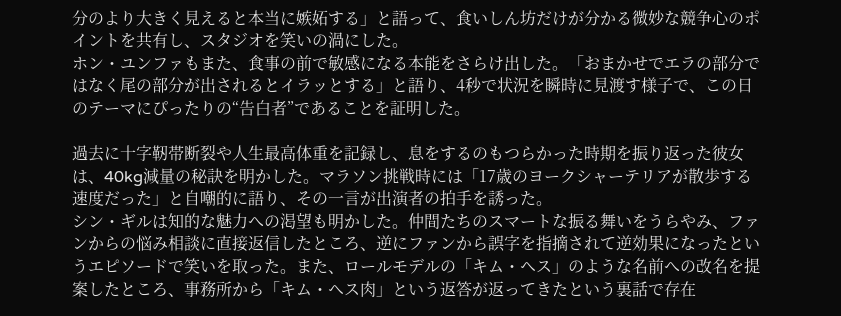分のより大きく見えると本当に嫉妬する」と語って、食いしん坊だけが分かる微妙な競争心のポイントを共有し、スタジオを笑いの渦にした。
ホン・ユンファもまた、食事の前で敏感になる本能をさらけ出した。「おまかせでエラの部分ではなく尾の部分が出されるとイラッとする」と語り、4秒で状況を瞬時に見渡す様子で、この日のテーマにぴったりの“告白者”であることを証明した。

過去に十字靭帯断裂や人生最高体重を記録し、息をするのもつらかった時期を振り返った彼女は、40kg減量の秘訣を明かした。マラソン挑戦時には「17歳のヨークシャーテリアが散歩する速度だった」と自嘲的に語り、その一言が出演者の拍手を誘った。
シン・ギルは知的な魅力への渇望も明かした。仲間たちのスマートな振る舞いをうらやみ、ファンからの悩み相談に直接返信したところ、逆にファンから誤字を指摘されて逆効果になったというエピソードで笑いを取った。また、ロールモデルの「キム・ヘス」のような名前への改名を提案したところ、事務所から「キム・ヘス肉」という返答が返ってきたという裏話で存在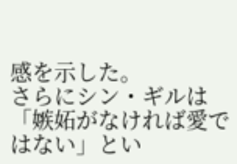感を示した。
さらにシン・ギルは「嫉妬がなければ愛ではない」とい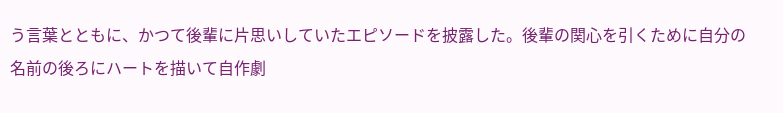う言葉とともに、かつて後輩に片思いしていたエピソードを披露した。後輩の関心を引くために自分の名前の後ろにハートを描いて自作劇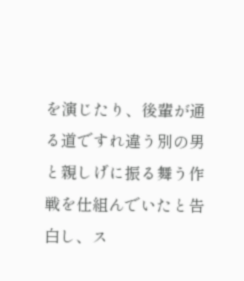を演じたり、後輩が通る道ですれ違う別の男と親しげに振る舞う作戦を仕組んでいたと告白し、ス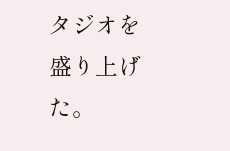タジオを盛り上げた。